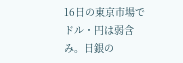16日の東京市場でドル・円は弱含み。日銀の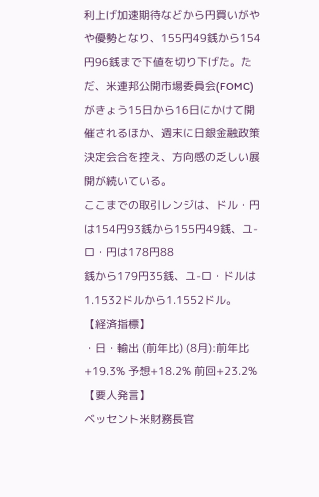利上げ加速期待などから円買いがやや優勢となり、155円49銭から154円96銭まで下値を切り下げた。ただ、米連邦公開市場委員会(FOMC)がきょう15日から16日にかけて開催されるほか、週末に日銀金融政策決定会合を控え、方向感の乏しい展開が続いている。
ここまでの取引レンジは、ドル・円は154円93銭から155円49銭、ユ-ロ・円は178円88
銭から179円35銭、ユ-ロ・ドルは1.1532ドルから1.1552ドル。
【経済指標】
・日・輸出 (前年比) (8月):前年比+19.3% 予想+18.2% 前回+23.2%
【要人発言】
ベッセント米財務長官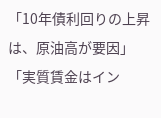「10年債利回りの上昇は、原油高が要因」
「実質賃金はイン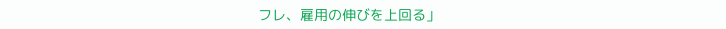フレ、雇用の伸びを上回る」